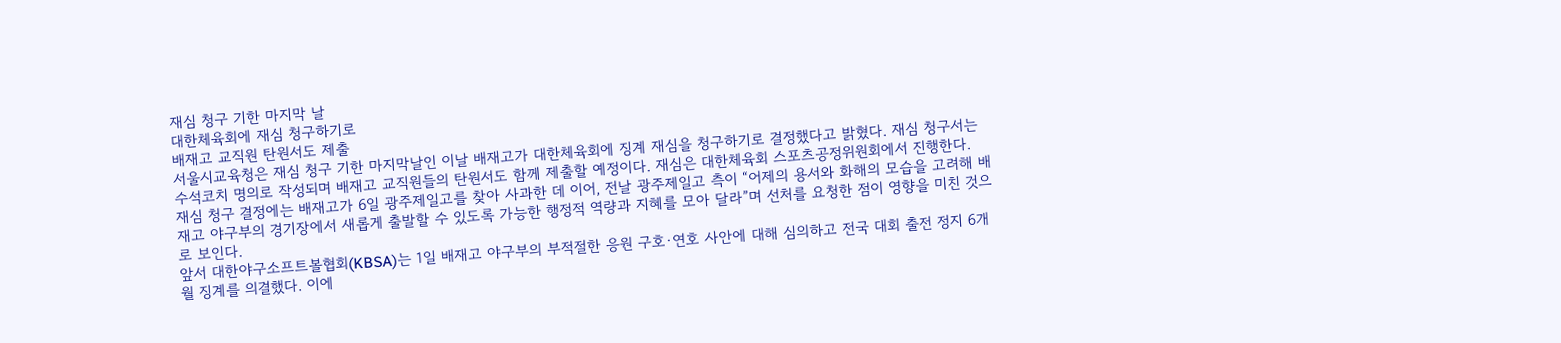재심 청구 기한 마지막 날
대한체육회에 재심 청구하기로
배재고 교직원 탄원서도 제출
서울시교육청은 재심 청구 기한 마지막날인 이날 배재고가 대한체육회에 징계 재심을 청구하기로 결정했다고 밝혔다. 재심 청구서는 수석코치 명의로 작성되며 배재고 교직원들의 탄원서도 함께 제출할 예정이다. 재심은 대한체육회 스포츠공정위원회에서 진행한다.
재심 청구 결정에는 배재고가 6일 광주제일고를 찾아 사과한 데 이어, 전날 광주제일고 측이 “어제의 용서와 화해의 모습을 고려해 배재고 야구부의 경기장에서 새롭게 출발할 수 있도록 가능한 행정적 역량과 지혜를 모아 달라”며 선처를 요청한 점이 영향을 미친 것으로 보인다.
앞서 대한야구소프트볼협회(KBSA)는 1일 배재고 야구부의 부적절한 응원 구호·연호 사안에 대해 심의하고 전국 대회 출전 정지 6개월 징계를 의결했다. 이에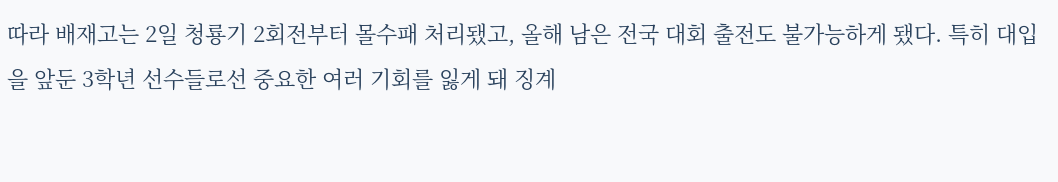따라 배재고는 2일 청룡기 2회전부터 몰수패 처리됐고, 올해 남은 전국 대회 출전도 불가능하게 됐다. 특히 대입을 앞둔 3학년 선수들로선 중요한 여러 기회를 잃게 돼 징계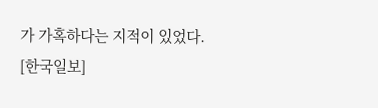가 가혹하다는 지적이 있었다.
[한국일보]